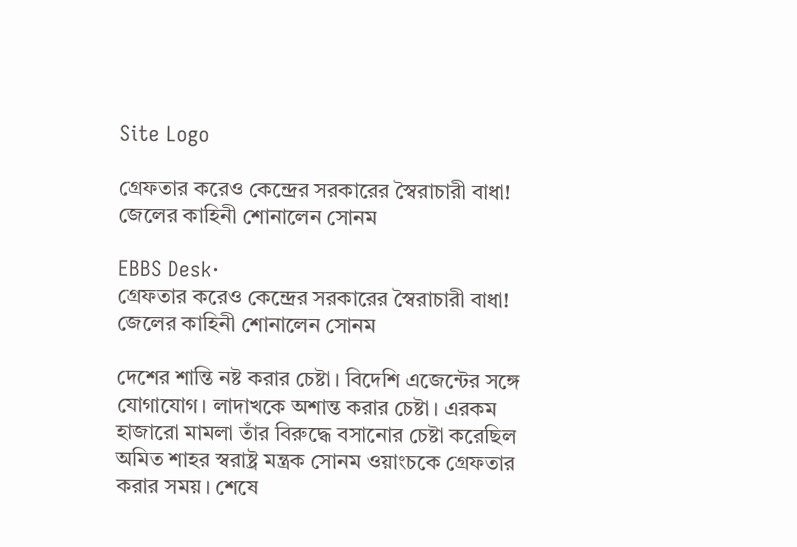Site Logo

গ্রেফতার করেও কেন্দ্রের সরকারের স্বৈরাচারী বাধা! জেলের কাহিনী শোনালেন সোনম

EBBS Desk·
গ্রেফতার করেও কেন্দ্রের সরকারের স্বৈরাচারী বাধা! জেলের কাহিনী শোনালেন সোনম

দেশের শান্তি নষ্ট করার চেষ্টা। বিদেশি এজেন্টের সঙ্গে যোগাযোগ। লাদাখকে অশান্ত করার চেষ্টা। এরকম হাজারো মামলা তাঁর বিরুদ্ধে বসানোর চেষ্টা করেছিল অমিত শাহর স্বরাষ্ট্র মন্ত্রক সোনম ওয়াংচকে গ্রেফতার করার সময়। শেষে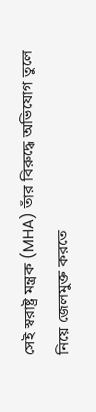সেই স্বরাষ্ট্র মন্ত্রক (MHA) তাঁর বিরুদ্ধে অভিযোগ তুলে নিয়ে জেলমুক্ত করতে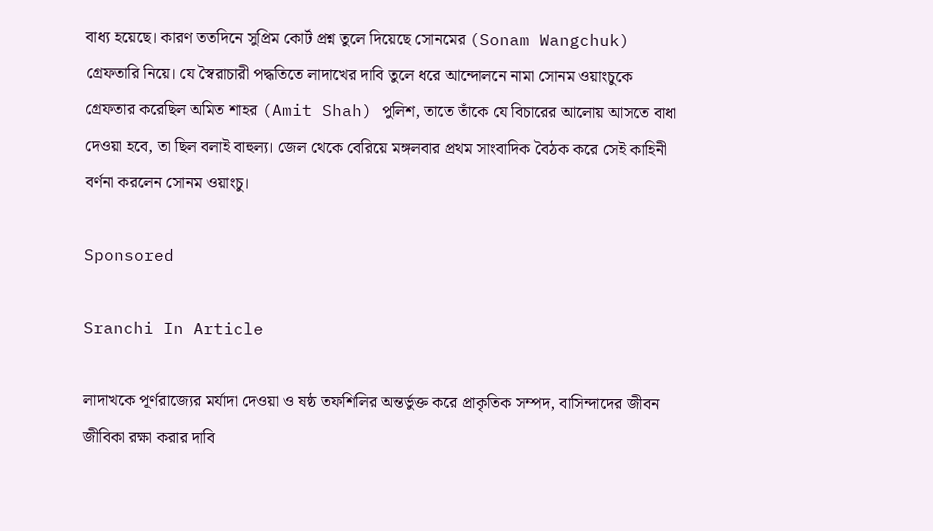বাধ্য হয়েছে। কারণ ততদিনে সুপ্রিম কোর্ট প্রশ্ন তুলে দিয়েছে সোনমের (Sonam Wangchuk) গ্রেফতারি নিয়ে। যে স্বৈরাচারী পদ্ধতিতে লাদাখের দাবি তুলে ধরে আন্দোলনে নামা সোনম ওয়াংচুকে গ্রেফতার করেছিল অমিত শাহর (Amit Shah) পুলিশ, তাতে তাঁকে যে বিচারের আলোয় আসতে বাধা দেওয়া হবে, তা ছিল বলাই বাহুল্য। জেল থেকে বেরিয়ে মঙ্গলবার প্রথম সাংবাদিক বৈঠক করে সেই কাহিনী বর্ণনা করলেন সোনম ওয়াংচু।

Sponsored

Sranchi In Article

লাদাখকে পূর্ণরাজ্যের মর্যাদা দেওয়া ও ষষ্ঠ তফশিলির অন্তর্ভুক্ত করে প্রাকৃতিক সম্পদ, বাসিন্দাদের জীবন জীবিকা রক্ষা করার দাবি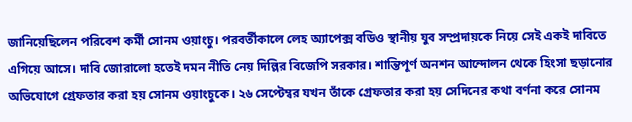জানিয়েছিলেন পরিবেশ কর্মী সোনম ওয়াংচু। পরবর্তীকালে লেহ অ্যাপেক্স বডিও স্থানীয় যুব সম্প্রদায়কে নিয়ে সেই একই দাবিতে এগিয়ে আসে। দাবি জোরালো হতেই দমন নীতি নেয় দিল্লির বিজেপি সরকার। শান্তিপূর্ণ অনশন আন্দোলন থেকে হিংসা ছড়ানোর অভিযোগে গ্রেফতার করা হয় সোনম ওয়াংচুকে। ২৬ সেপ্টেম্বর যখন তাঁকে গ্রেফতার করা হয় সেদিনের কথা বর্ণনা করে সোনম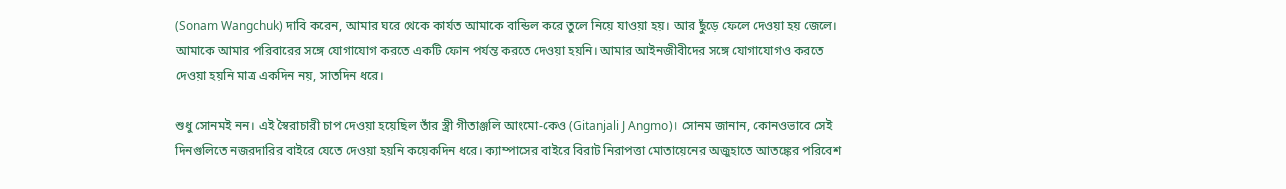(Sonam Wangchuk) দাবি করেন, আমার ঘরে থেকে কার্যত আমাকে বান্ডিল করে তুলে নিয়ে যাওয়া হয়। আর ছুঁড়ে ফেলে দেওয়া হয় জেলে। আমাকে আমার পরিবারের সঙ্গে যোগাযোগ করতে একটি ফোন পর্যন্ত করতে দেওয়া হয়নি। আমার আইনজীবীদের সঙ্গে যোগাযোগও করতে দেওয়া হয়নি মাত্র একদিন নয়, সাতদিন ধরে।

শুধু সোনমই নন। এই স্বৈরাচারী চাপ দেওয়া হয়েছিল তাঁর স্ত্রী গীতাঞ্জলি আংমো-কেও (Gitanjali J Angmo)। সোনম জানান, কোনওভাবে সেই দিনগুলিতে নজরদারির বাইরে যেতে দেওয়া হয়নি কয়েকদিন ধরে। ক্যাম্পাসের বাইরে বিরাট নিরাপত্তা মোতায়েনের অজুহাতে আতঙ্কের পরিবেশ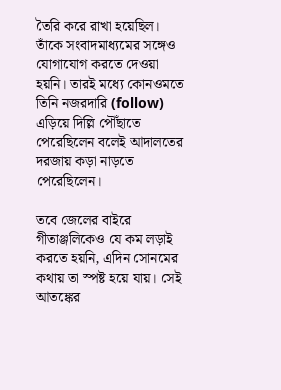তৈরি করে রাখা হয়েছিল। তাঁকে সংবাদমাধ্যমের সঙ্গেও যোগাযোগ করতে দেওয়া হয়নি। তারই মধ্যে কোনওমতে তিনি নজরদারি (follow) এড়িয়ে দিল্লি পৌঁছাতে পেরেছিলেন বলেই আদালতের দরজায় কড়া নাড়তে পেরেছিলেন।

তবে জেলের বাইরে গীতাঞ্জলিকেও যে কম লড়াই করতে হয়নি, এদিন সোনমের কথায় তা স্পষ্ট হয়ে যায়। সেই আতঙ্কের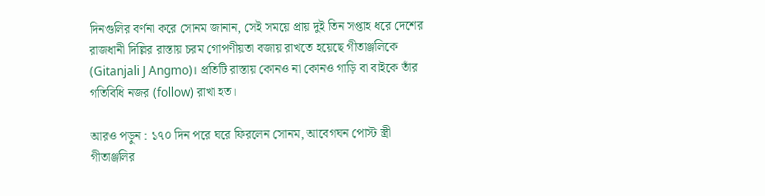দিনগুলির বর্ণনা করে সোনম জানান, সেই সময়ে প্রায় দুই তিন সপ্তাহ ধরে দেশের রাজধানী দিল্লির রাস্তায় চরম গোপণীয়তা বজায় রাখতে হয়েছে গীতাঞ্জলিকে (Gitanjali J Angmo)। প্রতিটি রাস্তায় কোনও না কোনও গাড়ি বা বাইকে তাঁর গতিবিধি নজর (follow) রাখা হত।

আরও পড়ুন : ১৭০ দিন পরে ঘরে ফিরলেন সোনম, আবেগঘন পোস্ট স্ত্রী গীতাঞ্জলির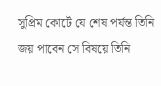সুপ্রিম কোর্টে যে শেষ পর্যন্ত তিনি জয় পাবেন সে বিষয়ে তিনি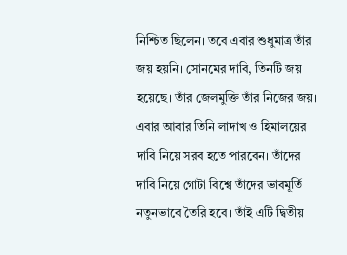নিশ্চিত ছিলেন। তবে এবার শুধুমাত্র তাঁর জয় হয়নি। সোনমের দাবি, তিনটি জয় হয়েছে। তাঁর জেলমুক্তি তাঁর নিজের জয়। এবার আবার তিনি লাদাখ ও হিমালয়ের দাবি নিয়ে সরব হতে পারবেন। তাঁদের দাবি নিয়ে গোটা বিশ্বে তাঁদের ভাবমূর্তি নতুনভাবে তৈরি হবে। তাঁই এটি দ্বিতীয়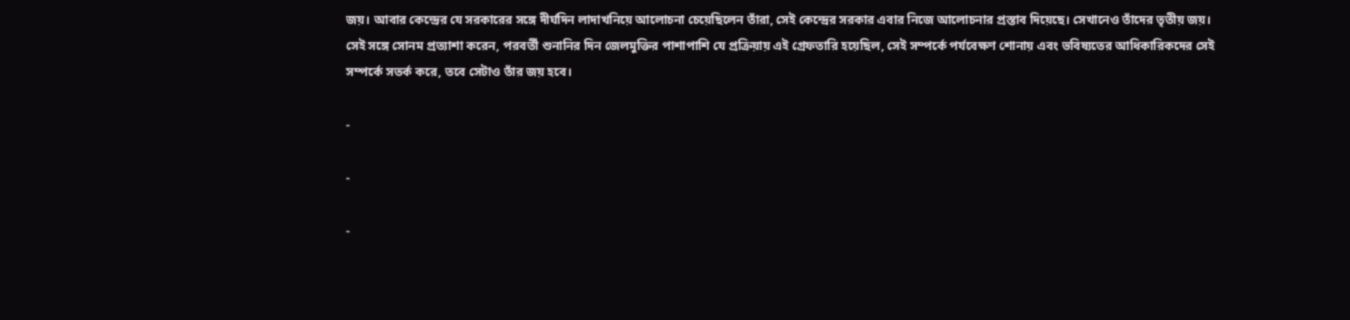জয়। আবার কেন্দ্রের যে সরকারের সঙ্গে দীর্ঘদিন লাদাখনিয়ে আলোচনা চেয়েছিলেন তাঁরা, সেই কেন্দ্রের সরকার এবার নিজে আলোচনার প্রস্তাব দিয়েছে। সেখানেও তাঁদের তৃতীয় জয়। সেই সঙ্গে সোনম প্রত্যাশা করেন, পরবর্তী শুনানির দিন জেলমুক্তির পাশাপাশি যে প্রক্রিয়ায় এই গ্রেফতারি হয়েছিল, সেই সম্পর্কে পর্যবেক্ষণ শোনায় এবং ভবিষ্যতের আধিকারিকদের সেই সম্পর্কে সতর্ক করে, তবে সেটাও তাঁর জয় হবে।

-

-

-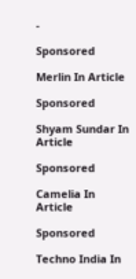-

Sponsored

Merlin In Article

Sponsored

Shyam Sundar In Article

Sponsored

Camelia In Article

Sponsored

Techno India In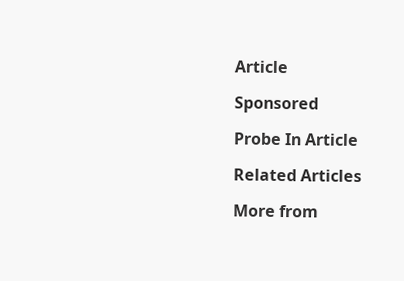Article

Sponsored

Probe In Article

Related Articles

More from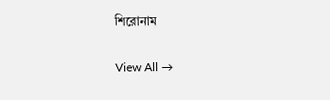শিরোনাম

View All →